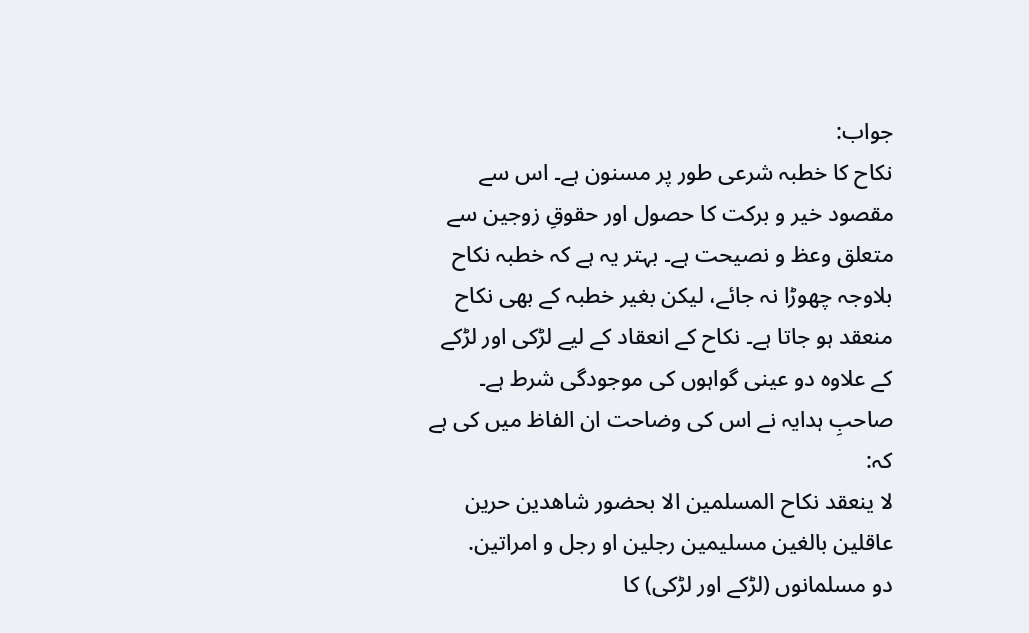جواب:
نکاح کا خطبہ شرعی طور پر مسنون ہے۔ اس سے مقصود خیر و برکت کا حصول اور حقوقِ زوجین سے متعلق وعظ و نصیحت ہے۔ بہتر یہ ہے کہ خطبہ نکاح بلاوجہ چھوڑا نہ جائے، لیکن بغیر خطبہ کے بھی نکاح منعقد ہو جاتا ہے۔ نکاح کے انعقاد کے لیے لڑکی اور لڑکے کے علاوہ دو عینی گواہوں کی موجودگی شرط ہے۔ صاحبِ ہدایہ نے اس کی وضاحت ان الفاظ میں کی ہے کہ:
لا ینعقد نکاح المسلمین الا بحضور شاهدین حرین عاقلین بالغین مسلیمین رجلین او رجل و امراتین.
دو مسلمانوں (لڑکے اور لڑکی) کا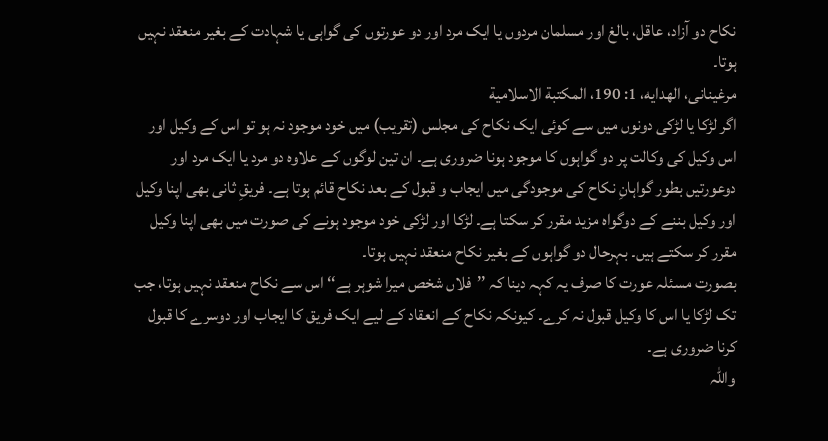نکاح دو آزاد، عاقل، بالغ اور مسلمان مردوں یا ایک مرد اور دو عورتوں کی گواہی یا شہادت کے بغیر منعقد نہیں ہوتا۔
مرغینانی، الهدایه، 1: 190، المکتبة الاسلامیة
اگر لڑکا یا لڑکی دونوں میں سے کوئی ایک نکاح کی مجلس (تقریب) میں خود موجود نہ ہو تو اس کے وکیل اور اس وکیل کی وکالت پر دو گواہوں کا موجود ہونا ضروری ہے۔ ان تین لوگوں کے علاوہ دو مرد یا ایک مرد اور دوعورتیں بطور گواہانِ نکاح کی موجودگی میں ایجاب و قبول کے بعد نکاح قائم ہوتا ہے۔ فریقِ ثانی بھی اپنا وکیل اور وکیل بننے کے دوگواہ مزید مقرر کر سکتا ہے۔ لڑکا اور لڑکی خود موجود ہونے کی صورت میں بھی اپنا وکیل مقرر کر سکتے ہیں۔ بہرحال دو گواہوں کے بغیر نکاح منعقد نہیں ہوتا۔
بصورت مسئلہ عورت کا صرف یہ کہہ دینا کہ ’’فلاں شخص میرا شوہر ہے‘‘ اس سے نکاح منعقد نہیں ہوتا، جب تک لڑکا یا اس کا وکیل قبول نہ کرے۔ کیونکہ نکاح کے انعقاد کے لیے ایک فریق کا ایجاب اور دوسرے کا قبول کرنا ضروری ہے۔
واللہ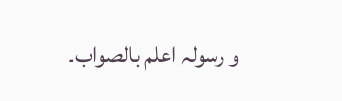و رسولہ اعلم بالصواب۔